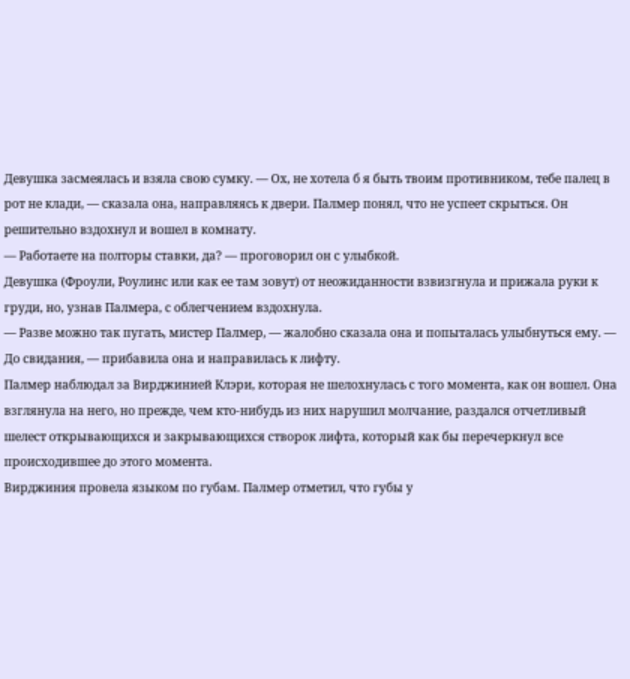Девушка засмеялась и взяла свою сумку. — Ох, не хотела б я быть твоим противником, тебе палец в рот не клади, — сказала она, направляясь к двери. Палмер понял, что не успеет скрыться. Он решительно вздохнул и вошел в комнату.
— Работаете на полторы ставки, да? — проговорил он с улыбкой.
Девушка (Фроули, Роулинс или как ее там зовут) от неожиданности взвизгнула и прижала руки к груди, но, узнав Палмера, с облегчением вздохнула.
— Разве можно так пугать, мистер Палмер, — жалобно сказала она и попыталась улыбнуться ему. — До свидания, — прибавила она и направилась к лифту.
Палмер наблюдал за Вирджинией Клэри, которая не шелохнулась с того момента, как он вошел. Она взглянула на него, но прежде, чем кто-нибудь из них нарушил молчание, раздался отчетливый шелест открывающихся и закрывающихся створок лифта, который как бы перечеркнул все происходившее до этого момента.
Вирджиния провела языком по губам. Палмер отметил, что губы у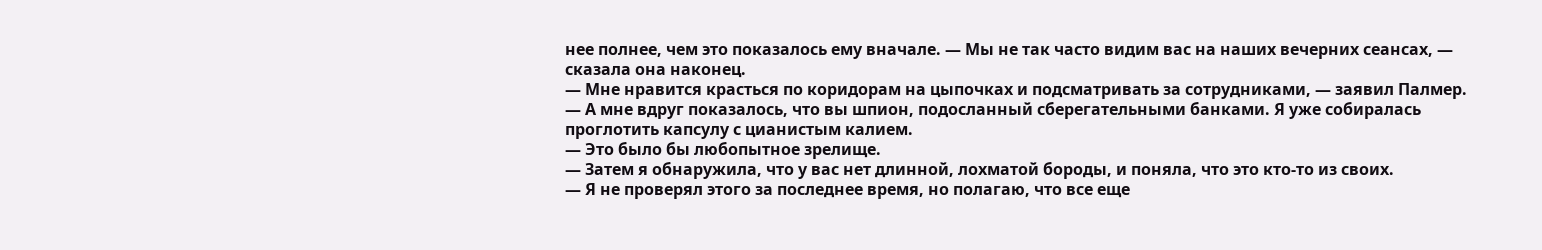нее полнее, чем это показалось ему вначале. — Мы не так часто видим вас на наших вечерних сеансах, — сказала она наконец.
— Мне нравится красться по коридорам на цыпочках и подсматривать за сотрудниками, — заявил Палмер.
— А мне вдруг показалось, что вы шпион, подосланный сберегательными банками. Я уже собиралась проглотить капсулу с цианистым калием.
— Это было бы любопытное зрелище.
— Затем я обнаружила, что у вас нет длинной, лохматой бороды, и поняла, что это кто-то из своих.
— Я не проверял этого за последнее время, но полагаю, что все еще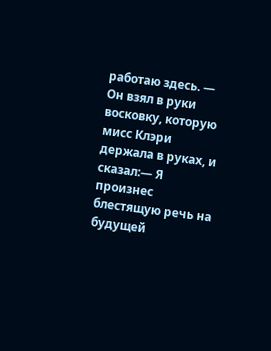работаю здесь. — Он взял в руки восковку, которую мисс Клэри держала в руках, и сказал:— Я произнес блестящую речь на будущей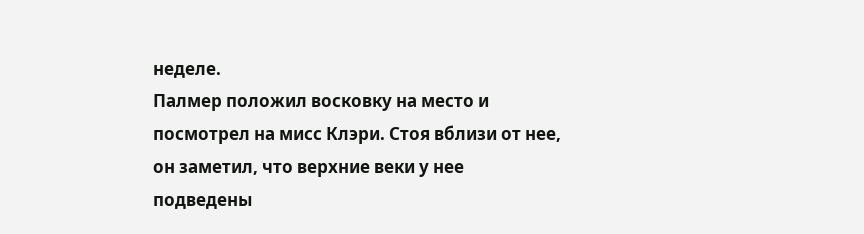неделе.
Палмер положил восковку на место и посмотрел на мисс Клэри. Стоя вблизи от нее, он заметил, что верхние веки у нее подведены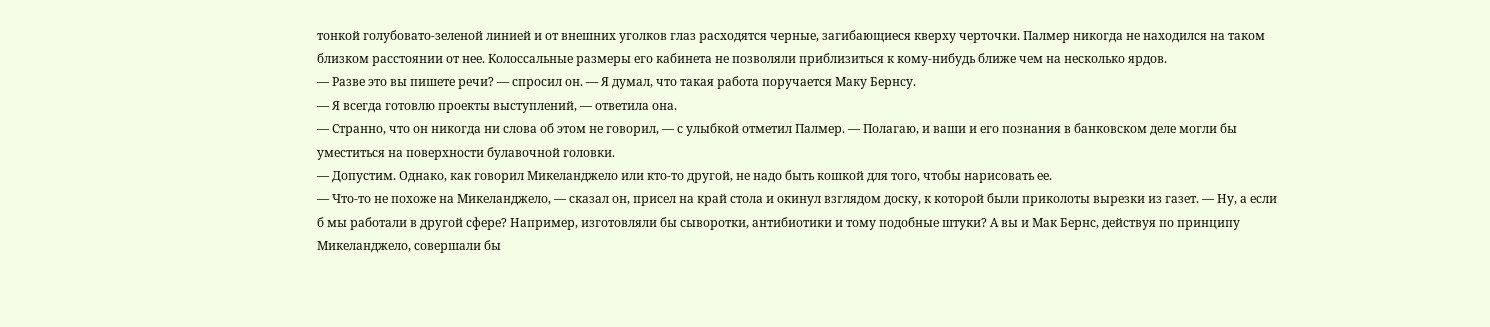тонкой голубовато-зеленой линией и от внешних уголков глаз расходятся черные, загибающиеся кверху черточки. Палмер никогда не находился на таком близком расстоянии от нее. Колоссальные размеры его кабинета не позволяли приблизиться к кому-нибудь ближе чем на несколько ярдов.
— Разве это вы пишете речи? — спросил он. — Я думал, что такая работа поручается Маку Бернсу.
— Я всегда готовлю проекты выступлений, — ответила она.
— Странно, что он никогда ни слова об этом не говорил, — с улыбкой отметил Палмер. — Полагаю, и ваши и его познания в банковском деле могли бы уместиться на поверхности булавочной головки.
— Допустим. Однако, как говорил Микеланджело или кто-то другой, не надо быть кошкой для того, чтобы нарисовать ее.
— Что-то не похоже на Микеланджело, — сказал он, присел на край стола и окинул взглядом доску, к которой были приколоты вырезки из газет. — Ну, а если б мы работали в другой сфере? Например, изготовляли бы сыворотки, антибиотики и тому подобные штуки? А вы и Мак Бернс, действуя по принципу Микеланджело, совершали бы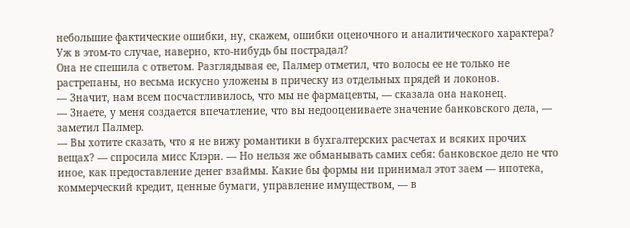небольшие фактические ошибки, ну, скажем, ошибки оценочного и аналитического характера? Уж в этом-то случае, наверно, кто-нибудь бы пострадал?
Она не спешила с ответом. Разглядывая ее, Палмер отметил, что волосы ее не только не растрепаны, но весьма искусно уложены в прическу из отдельных прядей и локонов.
— Значит, нам всем посчастливилось, что мы не фармацевты, — сказала она наконец.
— Знаете, у меня создается впечатление, что вы недооцениваете значение банковского дела, — заметил Палмер.
— Вы хотите сказать, что я не вижу романтики в бухгалтерских расчетах и всяких прочих вещах? — спросила мисс Клэри. — Но нельзя же обманывать самих себя: банковское дело не что иное, как предоставление денег взаймы. Какие бы формы ни принимал этот заем — ипотека, коммерческий кредит, ценные бумаги, управление имуществом, — в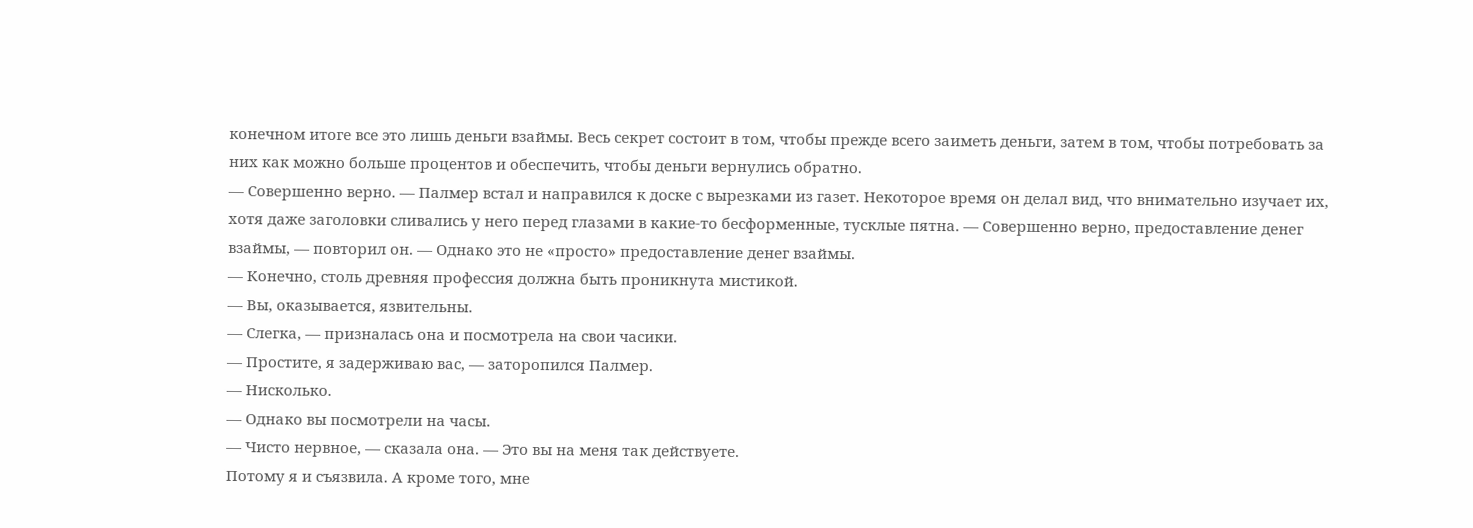конечном итоге все это лишь деньги взаймы. Весь секрет состоит в том, чтобы прежде всего заиметь деньги, затем в том, чтобы потребовать за них как можно больше процентов и обеспечить, чтобы деньги вернулись обратно.
— Совершенно верно. — Палмер встал и направился к доске с вырезками из газет. Некоторое время он делал вид, что внимательно изучает их, хотя даже заголовки сливались у него перед глазами в какие-то бесформенные, тусклые пятна. — Совершенно верно, предоставление денег взаймы, — повторил он. — Однако это не «просто» предоставление денег взаймы.
— Конечно, столь древняя профессия должна быть проникнута мистикой.
— Вы, оказывается, язвительны.
— Слегка, — призналась она и посмотрела на свои часики.
— Простите, я задерживаю вас, — заторопился Палмер.
— Нисколько.
— Однако вы посмотрели на часы.
— Чисто нервное, — сказала она. — Это вы на меня так действуете.
Потому я и съязвила. А кроме того, мне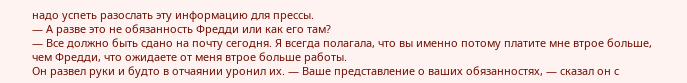надо успеть разослать эту информацию для прессы.
— А разве это не обязанность Фредди или как его там?
— Все должно быть сдано на почту сегодня. Я всегда полагала, что вы именно потому платите мне втрое больше, чем Фредди, что ожидаете от меня втрое больше работы.
Он развел руки и будто в отчаянии уронил их. — Ваше представление о ваших обязанностях, — сказал он с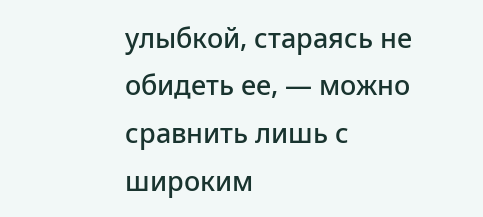улыбкой, стараясь не обидеть ее, — можно сравнить лишь с широким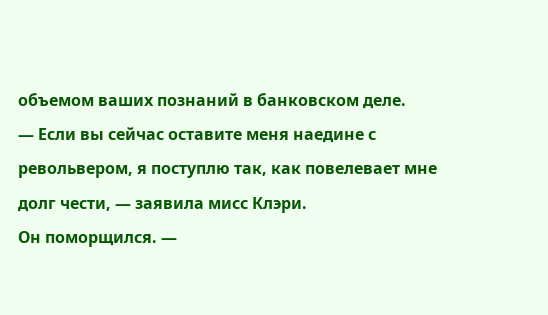объемом ваших познаний в банковском деле.
— Если вы сейчас оставите меня наедине с револьвером, я поступлю так, как повелевает мне долг чести, — заявила мисс Клэри.
Он поморщился. —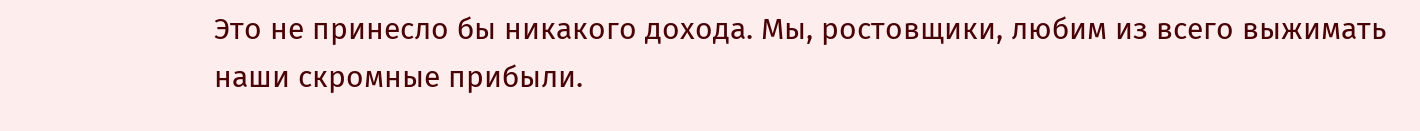Это не принесло бы никакого дохода. Мы, ростовщики, любим из всего выжимать наши скромные прибыли.